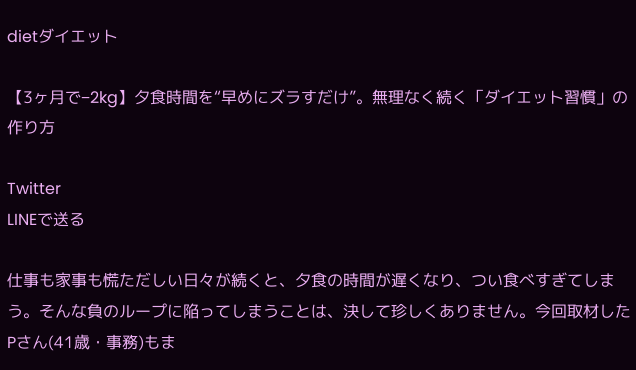dietダイエット

【3ヶ月で−2kg】夕食時間を“早めにズラすだけ”。無理なく続く「ダイエット習慣」の作り方

Twitter
LINEで送る

仕事も家事も慌ただしい日々が続くと、夕食の時間が遅くなり、つい食べすぎてしまう。そんな負のループに陥ってしまうことは、決して珍しくありません。今回取材したPさん(41歳・事務)もま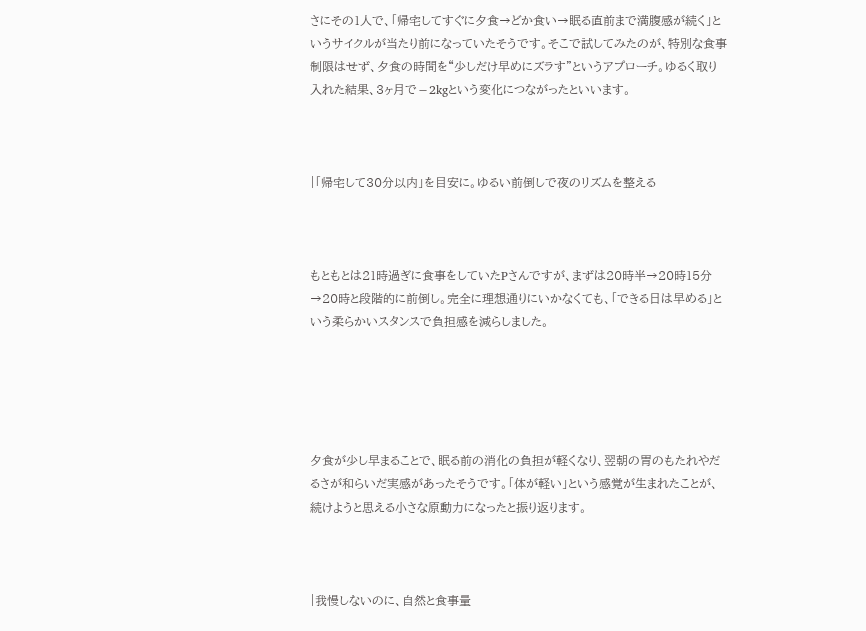さにその1人で、「帰宅してすぐに夕食→どか食い→眠る直前まで満腹感が続く」というサイクルが当たり前になっていたそうです。そこで試してみたのが、特別な食事制限はせず、夕食の時間を“少しだけ早めにズラす”というアプローチ。ゆるく取り入れた結果、3ヶ月で−2kgという変化につながったといいます。



|「帰宅して30分以内」を目安に。ゆるい前倒しで夜のリズムを整える



もともとは21時過ぎに食事をしていたPさんですが、まずは20時半→20時15分→20時と段階的に前倒し。完全に理想通りにいかなくても、「できる日は早める」という柔らかいスタンスで負担感を減らしました。





夕食が少し早まることで、眠る前の消化の負担が軽くなり、翌朝の胃のもたれやだるさが和らいだ実感があったそうです。「体が軽い」という感覚が生まれたことが、続けようと思える小さな原動力になったと振り返ります。



|我慢しないのに、自然と食事量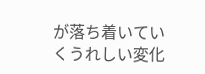が落ち着いていくうれしい変化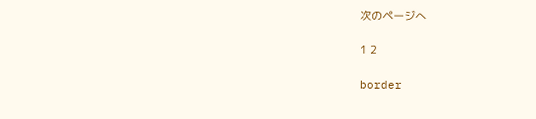次のページへ

1 2

border